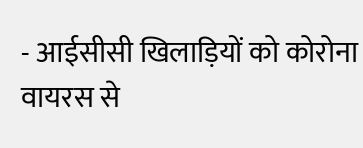- आईसीसी खिलाड़ियों को कोरोना वायरस से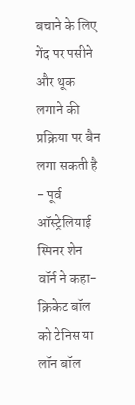बचाने के लिए गेंद पर पसीने और थूक लगाने की प्रक्रिया पर बैन लगा सकती है
- पूर्व ऑस्ट्रेलियाई स्पिनर शेन वॉर्न ने कहा- क्रिकेट बॉल को टेनिस या लॉन बॉल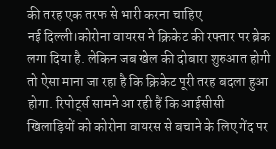की तरह एक तरफ से भारी करना चाहिए
नई दिल्ली।कोरोना वायरस ने क्रिकेट की रफ्तार पर ब्रेक लगा दिया है. लेकिन जब खेल की दोबारा शुरुआत होगी तो ऐसा माना जा रहा है कि क्रिकेट पूरी तरह बदला हुआ होगा. रिपोर्ट्स सामने आ रही हैं कि आईसीसी खिलाड़ियों को कोरोना वायरस से बचाने के लिए गेंद पर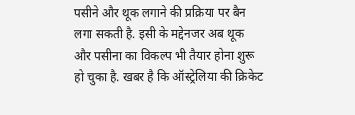पसीने और थूक लगाने की प्रक्रिया पर बैन लगा सकती है. इसी के मद्देनजर अब थूक और पसीना का विकल्प भी तैयार होना शुरू हो चुका है. खबर है कि ऑस्ट्रेलिया की क्रिकेट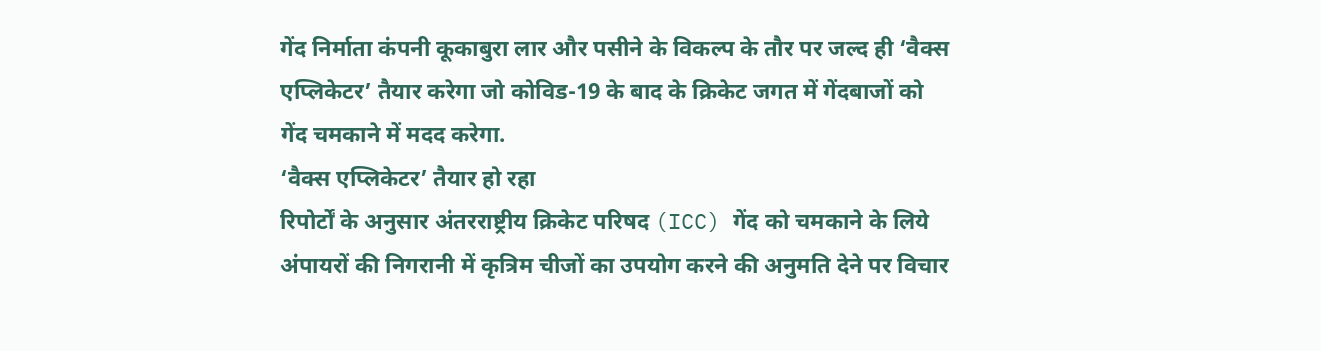गेंद निर्माता कंपनी कूकाबुरा लार और पसीने के विकल्प के तौर पर जल्द ही ‘वैक्स एप्लिकेटर’ तैयार करेगा जो कोविड-19 के बाद के क्रिकेट जगत में गेंदबाजों को गेंद चमकाने में मदद करेगा.
‘वैक्स एप्लिकेटर’ तैयार हो रहा
रिपोर्टों के अनुसार अंतरराष्ट्रीय क्रिकेट परिषद (ICC) गेंद को चमकाने के लिये अंपायरों की निगरानी में कृत्रिम चीजों का उपयोग करने की अनुमति देने पर विचार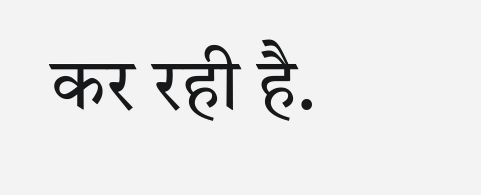कर रही है.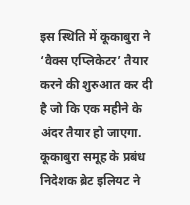इस स्थिति में कूकाबुरा ने ‘वैक्स एप्लिकेटर’ तैयार करने की शुरुआत कर दी है जो कि एक महीने के अंदर तैयार हो जाएगा. कूकाबुरा समूह के प्रबंध निदेशक ब्रेट इलियट ने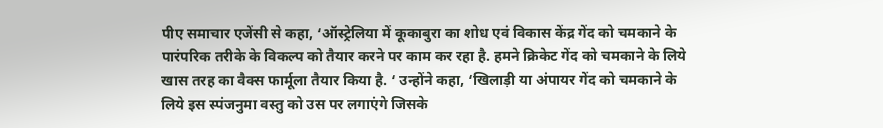पीए समाचार एजेंसी से कहा, ‘ऑस्ट्रेलिया में कूकाबुरा का शोध एवं विकास केंद्र गेंद को चमकाने के पारंपरिक तरीके के विकल्प को तैयार करने पर काम कर रहा है. हमने क्रिकेट गेंद को चमकाने के लिये खास तरह का वैक्स फार्मूला तैयार किया है. ‘ उन्होंने कहा, ‘खिलाड़ी या अंपायर गेंद को चमकाने के लिये इस स्पंजनुमा वस्तु को उस पर लगाएंगे जिसके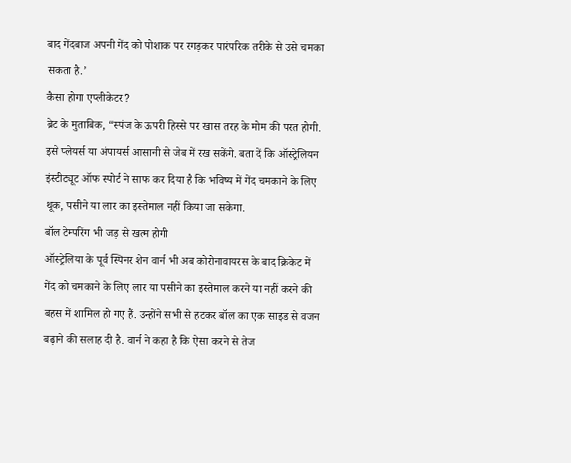बाद गेंदबाज अपनी गेंद को पोशाक पर रगड़कर पारंपरिक तरीके से उसे चमका सकता है.’
कैसा होगा एप्लीकेटर?
ब्रेट के मुताबिक, “स्पंज के ऊपरी हिस्से पर खास तरह के मोम की परत होगी. इसे प्लेयर्स या अंपायर्स आसानी से जेब में रख सकेंगे. बता दें कि ऑस्ट्रेलियन इंस्टीट्यूट ऑफ स्पोर्ट ने साफ कर दिया है कि भविष्य में गेंद चमकाने के लिए थूक, पसीने या लार का इस्तेमाल नहीं किया जा सकेगा.
बॉल टेम्परिंग भी जड़ से खत्म होगी
ऑस्ट्रेलिया के पूर्व स्पिनर शेन वार्न भी अब कोरोनावायरस के बाद क्रिकेट में गेंद को चमकाने के लिए लार या पसीने का इस्तेमाल करने या नहीं करने की बहस में शामिल हो गए हैं. उन्होंने सभी से हटकर बॉल का एक साइड से वजन बढ़ाने की सलाह दी है. वार्न ने कहा है कि ऐसा करने से तेज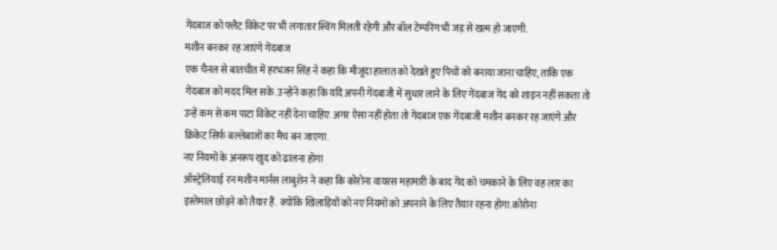गेंदबाज को फ्लैट विकेट पर भी लगातार स्विंग मिलती रहेगी और बॉल टेम्परिंग भी जड़ से खत्म हो जाएगी.
मशीन बनकर रह जाएंगे गेंदबाज
एक चैनल से बातचीत में हरभजन सिंह ने कहा कि मौजूदा हालात को देखते हुए पिचों को बनाया जाना चाहिए, ताकि एक गेंदबाज को मदद मिल सके. उन्होंने कहा कि यदि अपनी गेंदबाजी में सुधार लाने के लिए गेंदबाज गेंद को शाइन नहीं सकता तो उन्हें कम से कम पाटा विकेट नहीं देना चाहिए. अगर ऐसा नहीं होता तो गेंदबाज एक गेंदबाजी मशीन बनकर रह जाएंगे और क्रिकेट सिर्फ बल्लेबाजों का मैच बन जाएगा.
नए नियमों के अनरूप खुद को ढालना होगा
ऑस्ट्रेलियाई रन मशीन मार्नस लाबुशेन ने कहा कि कोरोना वायरस महामारी के बाद गेंद को चमकाने के लिए वह लार का इस्तेमाल छोड़ने को तैयार हैं. क्योंकि खिलाड़ियों को नए नियमों को अपनाने के लिए तैयार रहना होगा.कोरोना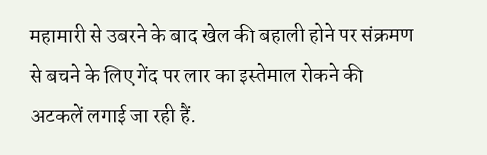महामारी से उबरने के बाद खेल की बहाली होने पर संक्रमण से बचने के लिए गेंद पर लार का इस्तेमाल रोकने की अटकलें लगाई जा रही हैं.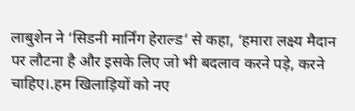लाबुशेन ने ‘सिडनी मार्निंग हेराल्ड’ से कहा, ‘हमारा लक्ष्य मैदान पर लौटना है और इसके लिए जो भी बदलाव करने पड़े, करने चाहिए।.हम खिलाड़ियों को नए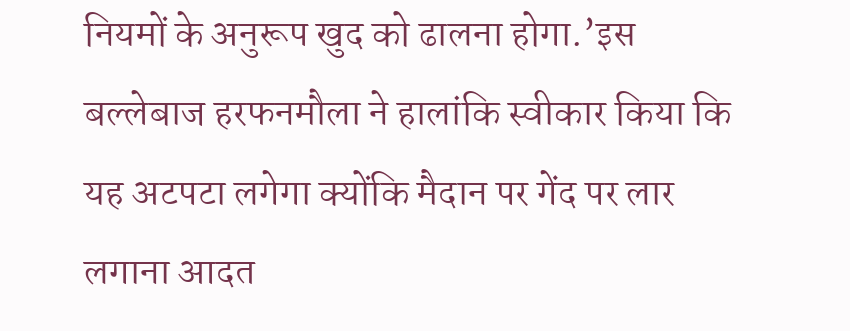नियमों के अनुरूप खुद को ढालना होगा.’इस बल्लेबाज हरफनमौला ने हालांकि स्वीकार किया कि यह अटपटा लगेगा क्योंकि मैदान पर गेंद पर लार लगाना आदत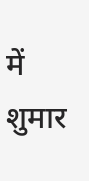में शुमार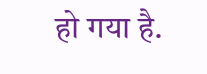हो गया है.